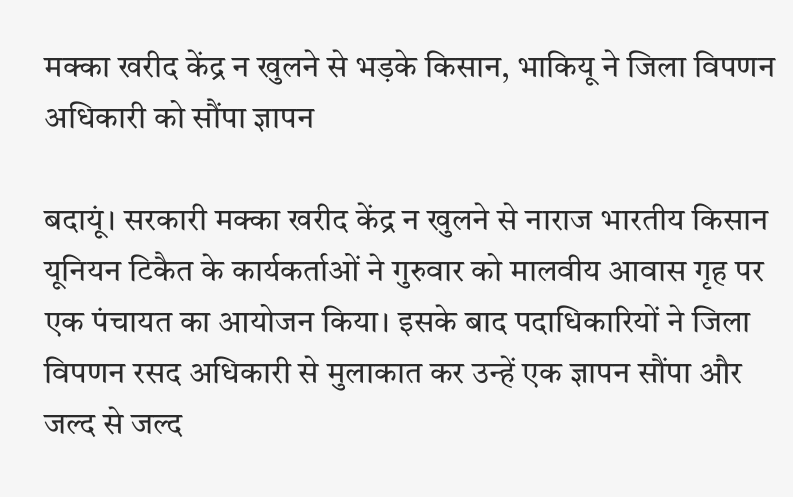मक्का खरीद केंद्र न खुलने से भड़के किसान, भाकियू ने जिला विपणन अधिकारी को सौंपा ज्ञापन

बदायूं। सरकारी मक्का खरीद केंद्र न खुलने से नाराज भारतीय किसान यूनियन टिकैत के कार्यकर्ताओं ने गुरुवार को मालवीय आवास गृह पर एक पंचायत का आयोजन किया। इसके बाद पदाधिकारियों ने जिला विपणन रसद अधिकारी से मुलाकात कर उन्हें एक ज्ञापन सौंपा और जल्द से जल्द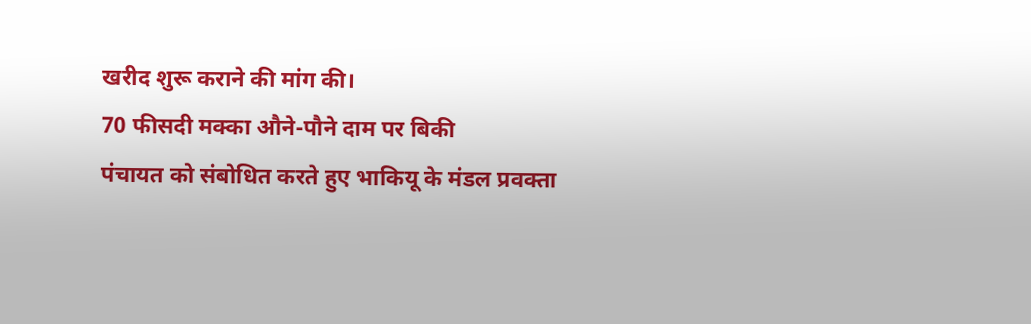खरीद शुरू कराने की मांग की।
70 फीसदी मक्का औने-पौने दाम पर बिकी
पंचायत को संबोधित करते हुए भाकियू के मंडल प्रवक्ता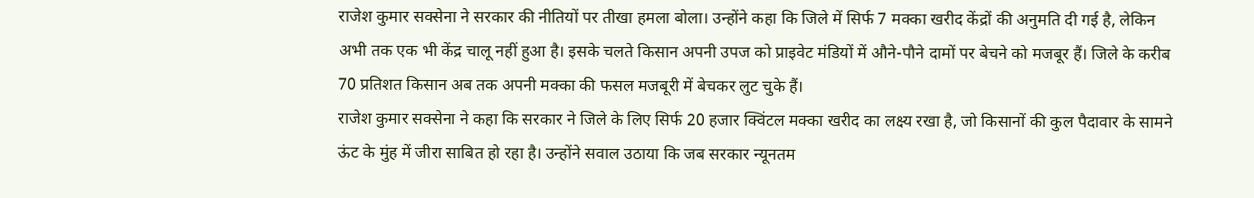राजेश कुमार सक्सेना ने सरकार की नीतियों पर तीखा हमला बोला। उन्होंने कहा कि जिले में सिर्फ 7 मक्का खरीद केंद्रों की अनुमति दी गई है, लेकिन अभी तक एक भी केंद्र चालू नहीं हुआ है। इसके चलते किसान अपनी उपज को प्राइवेट मंडियों में औने-पौने दामों पर बेचने को मजबूर हैं। जिले के करीब 70 प्रतिशत किसान अब तक अपनी मक्का की फसल मजबूरी में बेचकर लुट चुके हैं।
राजेश कुमार सक्सेना ने कहा कि सरकार ने जिले के लिए सिर्फ 20 हजार क्विंटल मक्का खरीद का लक्ष्य रखा है, जो किसानों की कुल पैदावार के सामने ऊंट के मुंह में जीरा साबित हो रहा है। उन्होंने सवाल उठाया कि जब सरकार न्यूनतम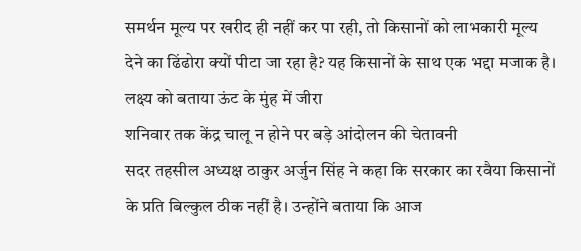समर्थन मूल्य पर खरीद ही नहीं कर पा रही, तो किसानों को लाभकारी मूल्य देने का ढिंढोरा क्यों पीटा जा रहा है? यह किसानों के साथ एक भद्दा मजाक है।
लक्ष्य को बताया ऊंट के मुंह में जीरा
शनिवार तक केंद्र चालू न होने पर बड़े आंदोलन की चेतावनी
सदर तहसील अध्यक्ष ठाकुर अर्जुन सिंह ने कहा कि सरकार का रवैया किसानों के प्रति बिल्कुल ठीक नहीं है। उन्होंने बताया कि आज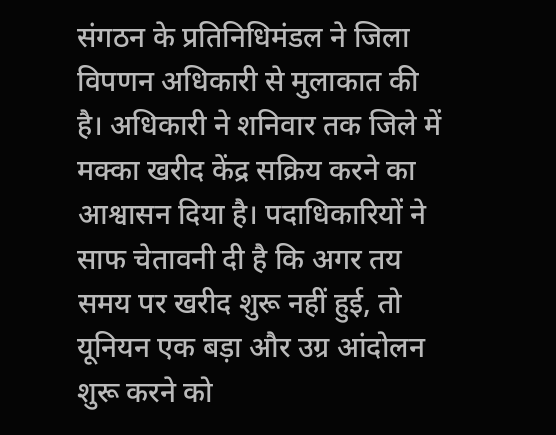संगठन के प्रतिनिधिमंडल ने जिला विपणन अधिकारी से मुलाकात की है। अधिकारी ने शनिवार तक जिले में मक्का खरीद केंद्र सक्रिय करने का आश्वासन दिया है। पदाधिकारियों ने साफ चेतावनी दी है कि अगर तय समय पर खरीद शुरू नहीं हुई, तो यूनियन एक बड़ा और उग्र आंदोलन शुरू करने को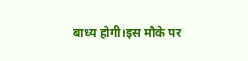बाध्य होगी।इस मौके पर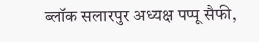ब्लॉक सलारपुर अध्यक्ष पप्पू सैफी,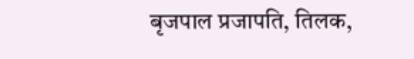बृजपाल प्रजापति, तिलक,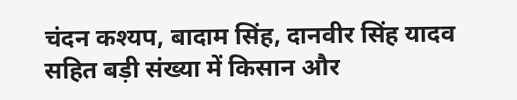चंदन कश्यप, बादाम सिंह, दानवीर सिंह यादव सहित बड़ी संख्या में किसान और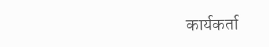कार्यकर्ता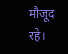मौजूद रहे।